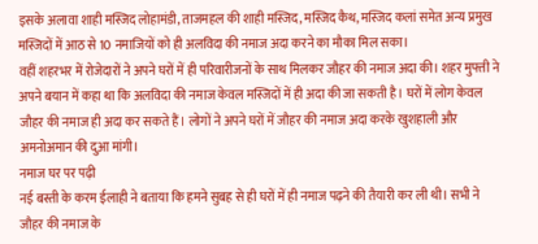इसके अलावा शाही मस्जिद लोहामंडी, ताजमहल की शाही मस्जिद, मस्जिद कैथ, मस्जिद कलां समेत अन्य प्रमुख मस्जिदों में आठ से 10 नमाजियों को ही अलविदा की नमाज अदा करने का मौका मिल सका।
वहीं शहरभर में रोजेदारों ने अपने घरों में ही परिवारीजनों के साथ मिलकर जौहर की नमाज अदा की। शहर मुफ्ती ने अपने बयान में कहा था कि अलविदा की नमाज केवल मस्जिदों में ही अदा की जा सकती है। घरों में लोग केवल जौहर की नमाज ही अदा कर सकते हैं। लोगों ने अपने घरों में जौहर की नमाज अदा करके खुशहाली और अमनोअमान की दुआ मांगी।
नमाज घर पर पढ़ी
नई बस्ती के करम ईलाही ने बताया कि हमने सुबह से ही घरों में ही नमाज पढ़ने की तैयारी कर ली थी। सभी ने जौहर की नमाज के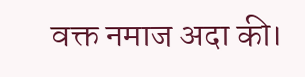वक्त नमाज अदा की।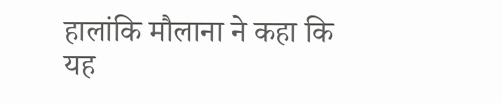हालांकि मौलाना ने कहा कि यह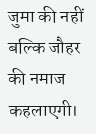जुमा की नहीं बल्कि जौहर की नमाज कहलाएगी।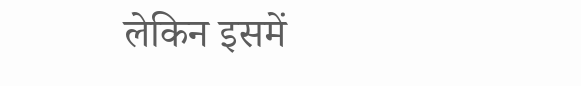लेकिन इसमें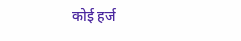कोई हर्ज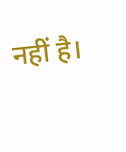नहीं है।